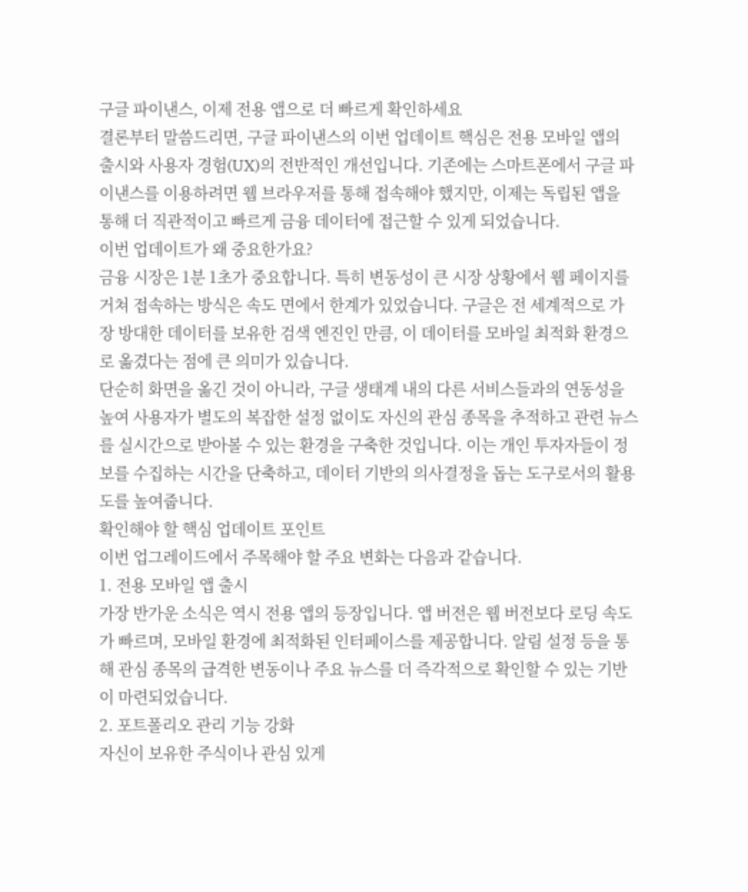구글 파이낸스, 이제 전용 앱으로 더 빠르게 확인하세요
결론부터 말씀드리면, 구글 파이낸스의 이번 업데이트 핵심은 전용 모바일 앱의 출시와 사용자 경험(UX)의 전반적인 개선입니다. 기존에는 스마트폰에서 구글 파이낸스를 이용하려면 웹 브라우저를 통해 접속해야 했지만, 이제는 독립된 앱을 통해 더 직관적이고 빠르게 금융 데이터에 접근할 수 있게 되었습니다.
이번 업데이트가 왜 중요한가요?
금융 시장은 1분 1초가 중요합니다. 특히 변동성이 큰 시장 상황에서 웹 페이지를 거쳐 접속하는 방식은 속도 면에서 한계가 있었습니다. 구글은 전 세계적으로 가장 방대한 데이터를 보유한 검색 엔진인 만큼, 이 데이터를 모바일 최적화 환경으로 옮겼다는 점에 큰 의미가 있습니다.
단순히 화면을 옮긴 것이 아니라, 구글 생태계 내의 다른 서비스들과의 연동성을 높여 사용자가 별도의 복잡한 설정 없이도 자신의 관심 종목을 추적하고 관련 뉴스를 실시간으로 받아볼 수 있는 환경을 구축한 것입니다. 이는 개인 투자자들이 정보를 수집하는 시간을 단축하고, 데이터 기반의 의사결정을 돕는 도구로서의 활용도를 높여줍니다.
확인해야 할 핵심 업데이트 포인트
이번 업그레이드에서 주목해야 할 주요 변화는 다음과 같습니다.
1. 전용 모바일 앱 출시
가장 반가운 소식은 역시 전용 앱의 등장입니다. 앱 버전은 웹 버전보다 로딩 속도가 빠르며, 모바일 환경에 최적화된 인터페이스를 제공합니다. 알림 설정 등을 통해 관심 종목의 급격한 변동이나 주요 뉴스를 더 즉각적으로 확인할 수 있는 기반이 마련되었습니다.
2. 포트폴리오 관리 기능 강화
자신이 보유한 주식이나 관심 있게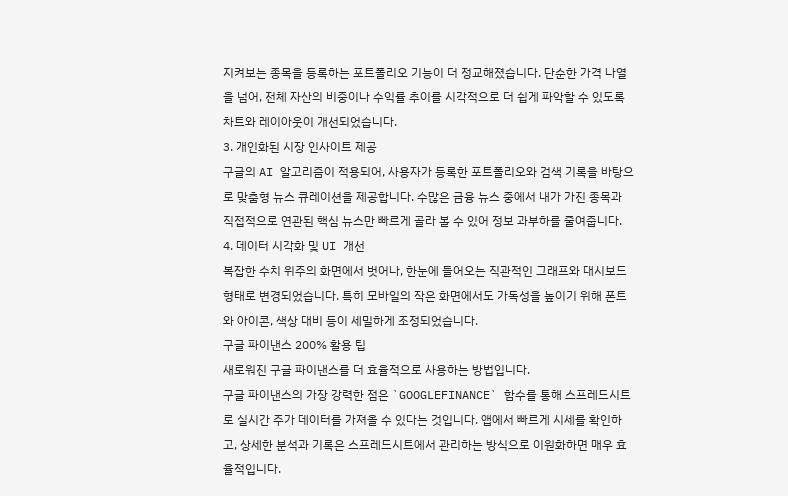지켜보는 종목을 등록하는 포트폴리오 기능이 더 정교해졌습니다. 단순한 가격 나열을 넘어, 전체 자산의 비중이나 수익률 추이를 시각적으로 더 쉽게 파악할 수 있도록 차트와 레이아웃이 개선되었습니다.
3. 개인화된 시장 인사이트 제공
구글의 AI 알고리즘이 적용되어, 사용자가 등록한 포트폴리오와 검색 기록을 바탕으로 맞춤형 뉴스 큐레이션을 제공합니다. 수많은 금융 뉴스 중에서 내가 가진 종목과 직접적으로 연관된 핵심 뉴스만 빠르게 골라 볼 수 있어 정보 과부하를 줄여줍니다.
4. 데이터 시각화 및 UI 개선
복잡한 수치 위주의 화면에서 벗어나, 한눈에 들어오는 직관적인 그래프와 대시보드 형태로 변경되었습니다. 특히 모바일의 작은 화면에서도 가독성을 높이기 위해 폰트와 아이콘, 색상 대비 등이 세밀하게 조정되었습니다.
구글 파이낸스 200% 활용 팁
새로워진 구글 파이낸스를 더 효율적으로 사용하는 방법입니다.
구글 파이낸스의 가장 강력한 점은 `GOOGLEFINANCE` 함수를 통해 스프레드시트로 실시간 주가 데이터를 가져올 수 있다는 것입니다. 앱에서 빠르게 시세를 확인하고, 상세한 분석과 기록은 스프레드시트에서 관리하는 방식으로 이원화하면 매우 효율적입니다.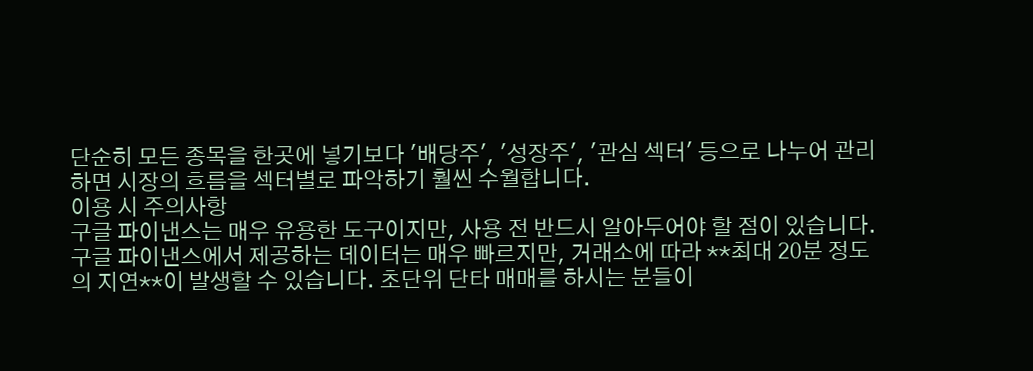단순히 모든 종목을 한곳에 넣기보다 '배당주', '성장주', '관심 섹터' 등으로 나누어 관리하면 시장의 흐름을 섹터별로 파악하기 훨씬 수월합니다.
이용 시 주의사항
구글 파이낸스는 매우 유용한 도구이지만, 사용 전 반드시 알아두어야 할 점이 있습니다.
구글 파이낸스에서 제공하는 데이터는 매우 빠르지만, 거래소에 따라 **최대 20분 정도의 지연**이 발생할 수 있습니다. 초단위 단타 매매를 하시는 분들이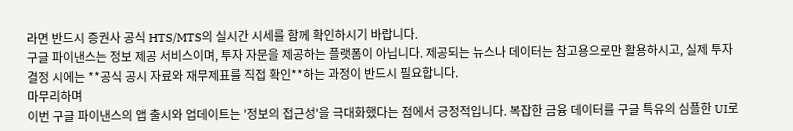라면 반드시 증권사 공식 HTS/MTS의 실시간 시세를 함께 확인하시기 바랍니다.
구글 파이낸스는 정보 제공 서비스이며, 투자 자문을 제공하는 플랫폼이 아닙니다. 제공되는 뉴스나 데이터는 참고용으로만 활용하시고, 실제 투자 결정 시에는 **공식 공시 자료와 재무제표를 직접 확인**하는 과정이 반드시 필요합니다.
마무리하며
이번 구글 파이낸스의 앱 출시와 업데이트는 '정보의 접근성'을 극대화했다는 점에서 긍정적입니다. 복잡한 금융 데이터를 구글 특유의 심플한 UI로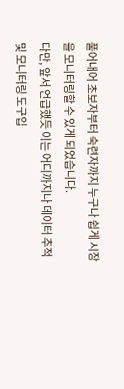풀어내어 초보자부터 숙련자까지 누구나 쉽게 시장을 모니터링할 수 있게 되었습니다.
다만, 앞서 언급했듯 이는 어디까지나 데이터 추적 및 모니터링 도구입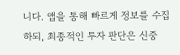니다. 앱을 통해 빠르게 정보를 수집하되, 최종적인 투자 판단은 신중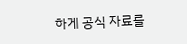하게 공식 자료를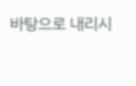바탕으로 내리시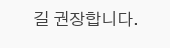길 권장합니다.